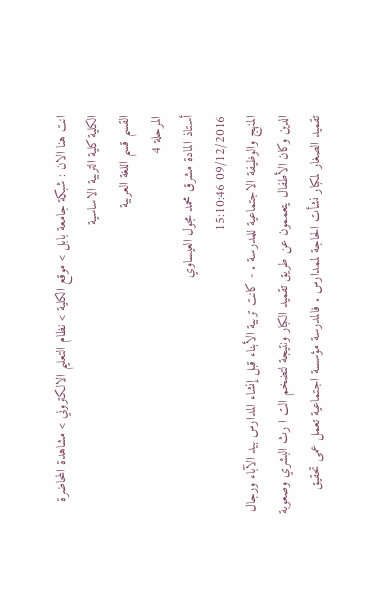انت هنا الان : شبكة جامعة بابل > موقع الكلية > نظام التعليم الالكتروني > مشاهدة المحاضرة
الكلية كلية التربية الاساسية
القسم قسم اللغة العربية
المرحلة 4
أستاذ المادة مشرق محمد مجول العيساوي
09/12/2016 15:10:46
المنهج والوظيفة الاجتماعية للمدرسة . - كانت تربية الأبناء قبل إنشاء المدارس بيد الآباء ورجال الدين وكان الأطفال يتعممون عن طريق تقميد الكبار ونتيجة لتضخم الت ا رث البشري وصعوبة تقميد الصغار لمكبار نشأت الحاجة لممدارس . فالمدرسة مؤسسة اجتماعية تعمل عمى تحقيق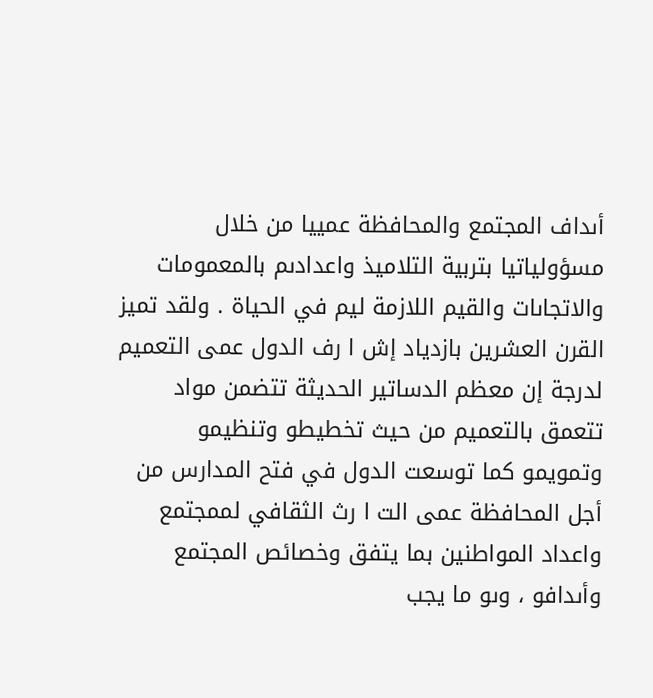أىداف المجتمع والمحافظة عمييا من خلال مسؤولياتيا بتربية التلاميذ واعدادىم بالمعمومات والاتجاىات والقيم اللازمة ليم في الحياة . ولقد تميز القرن العشرين بازدياد إش ا رف الدول عمى التعميم لدرجة إن معظم الدساتير الحديثة تتضمن مواد تتعمق بالتعميم من حيث تخطيطو وتنظيمو وتمويمو كما توسعت الدول في فتح المدارس من أجل المحافظة عمى الت ا رث الثقافي لممجتمع واعداد المواطنين بما يتفق وخصائص المجتمع وأىدافو ، وىو ما يجب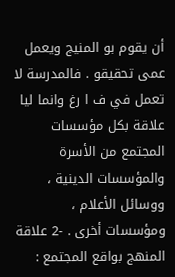أن يقوم بو المنيج ويعمل عمى تحقيقو . فالمدرسة لا تعمل في ف ا رغ وانما ليا علاقة بكل مؤسسات المجتمع من الأسرة والمؤسسات الدينية ، ووسائل الأعلام ، ومؤسسات أخرى . -2 علاقة المنهج بواقع المجتمع :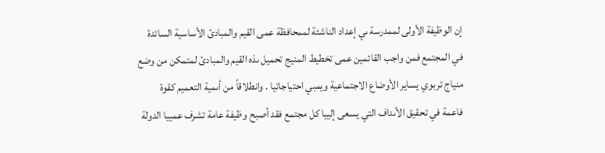إن الوظيفة الأولى لممدرسة ىي إعداد الناشئة لممحافظة عمى القيم والمبادئ الأساسية السائدة في المجتمع فمن واجب القائمين عمى تخطيط المنيج تحميل ىذه القيم والمبادئ لمتمكن من وضع منياج تربوي يساير الأوضاع الاجتماعية ويمبي احتياجاتيا . وانطلاقاً من أىمية التعميم كقوة فاعمة في تحقيق الأىداف التي يسعى إلييا كل مجتمع فقد أصبح وظيفة عامة تشرف عمييا الدولة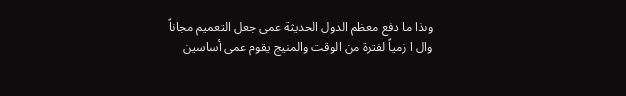وىذا ما دفع معظم الدول الحديثة عمى جعل التعميم مجاناً وال ا زمياً لفترة من الوقت والمنيج يقوم عمى أساسين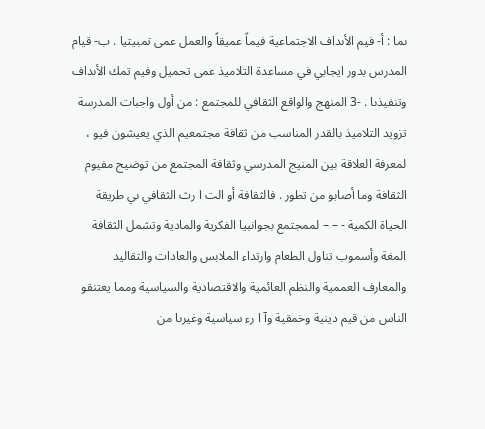ىما : أ- فيم الأىداف الاجتماعية فيماً عميقاً والعمل عمى تمبيتيا . ب- قيام المدرس بدور ايجابي في مساعدة التلاميذ عمى تحميل وفيم تمك الأىداف وتنفيذىا . -3 المنهج والواقع الثقافي للمجتمع : من أول واجبات المدرسة تزويد التلاميذ بالقدر المناسب من ثقافة مجتمعيم الذي يعيشون فيو ، لمعرفة العلاقة بين المنيج المدرسي وثقافة المجتمع من توضيح مفيوم الثقافة وما أصابو من تطور . فالثقافة أو الت ا رث الثقافي ىي طريقة الحياة الكمية - – – لممجتمع بجوانبيا الفكرية والمادية وتشمل الثقافة المغة وأسموب تناول الطعام وارتداء الملابس والعادات والتقاليد والمعارف العممية والنظم العائمية والاقتصادية والسياسية ومما يعتنقو الناس من قيم دينية وخمقية وآ ا رء سياسية وغيرىا من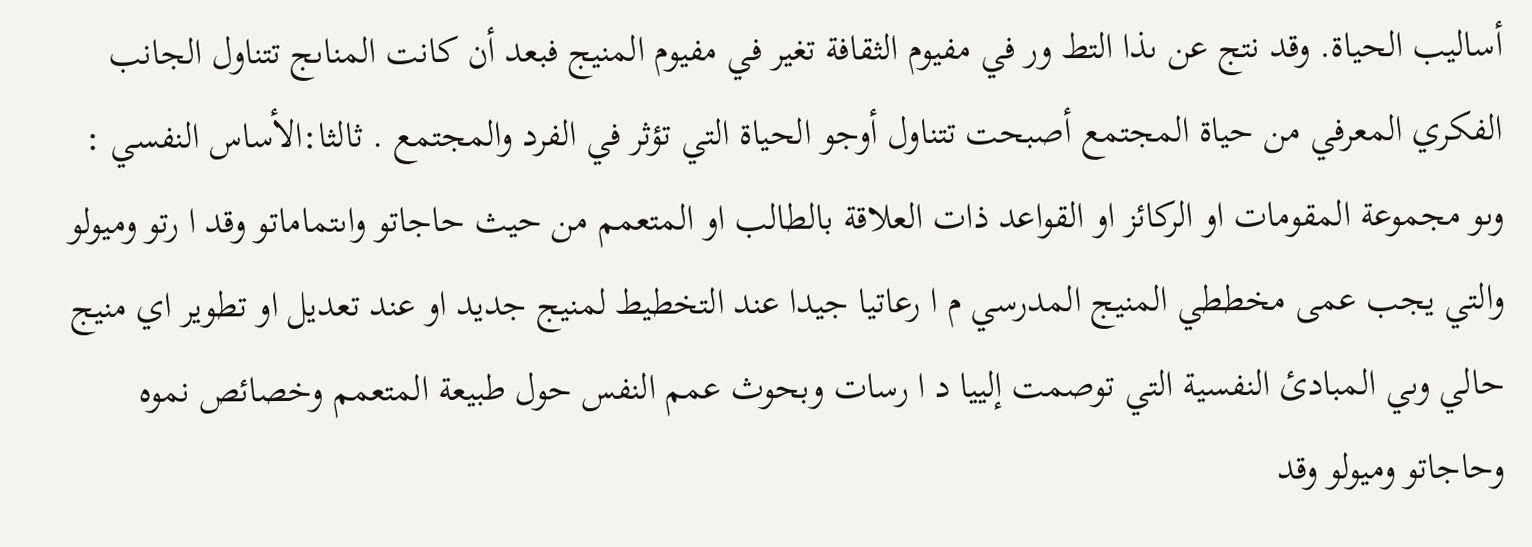أساليب الحياة. وقد نتج عن ىذا التط ور في مفيوم الثقافة تغير في مفيوم المنيج فبعد أن كانت المناىج تتناول الجانب الفكري المعرفي من حياة المجتمع أصبحت تتناول أوجو الحياة التي تؤثر في الفرد والمجتمع . ثالثا:الأساس النفسي : وىو مجموعة المقومات او الركائز او القواعد ذات العلاقة بالطالب او المتعمم من حيث حاجاتو واىتماماتو وقد ا رتو وميولو والتي يجب عمى مخططي المنيج المدرسي م ا رعاتيا جيدا عند التخطيط لمنيج جديد او عند تعديل او تطوير اي منيج حالي وىي المبادئ النفسية التي توصمت إلييا د ا رسات وبحوث عمم النفس حول طبيعة المتعمم وخصائص نموه وحاجاتو وميولو وقد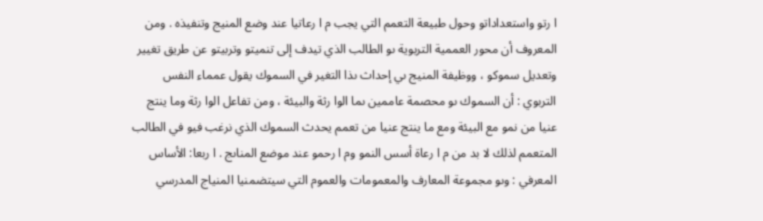ا رتو واستعداداتو وحول طبيعة التعمم التي يجب م ا رعاتيا عند وضع المنيج وتنفيذه . ومن المعروف أن محور العممية التربوية ىو الطالب الذي تيدف إلى تنميتو وتربيتو عن طريق تغيير وتعديل سموكو ، ووظيفة المنيج ىي إحداث ىذا التغير في السموك يقول عمماء النفس التربوي : أن السموك ىو محصمة عاممين ىما الوا رثة والبيئة ، ومن تفاعل الوا رثة وما ينتج عنيا من نمو مع البيئة ومع ما ينتج عنيا من تعمم يحدث السموك الذي نرغب فيو في الطالب المتعمم لذلك لا بد من م ا رعاة أسس النمو وم ا رحمو عند موضع المناىج . ا ربعا: الأساس المعرفي : وىو مجموعة المعارف والمعمومات والعموم التي سيتضمنيا المنياج المدرسي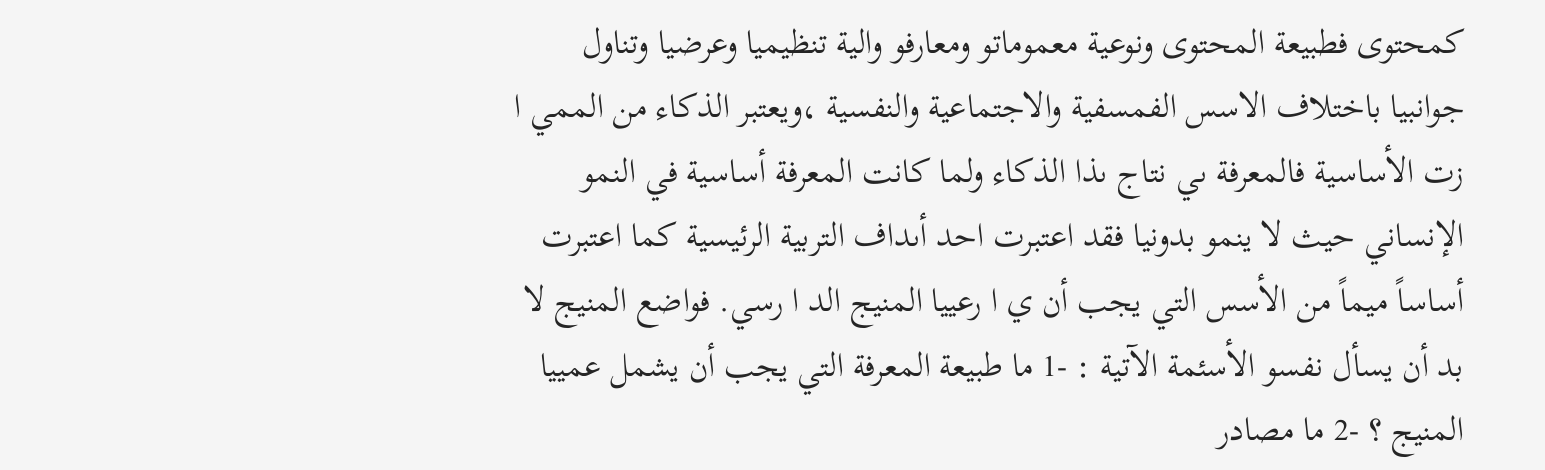كمحتوى فطبيعة المحتوى ونوعية معموماتو ومعارفو والية تنظيميا وعرضيا وتناول جوانبيا باختلاف الاسس الفمسفية والاجتماعية والنفسية ،ويعتبر الذكاء من الممي ا زت الأساسية فالمعرفة ىي نتاج ىذا الذكاء ولما كانت المعرفة أساسية في النمو الإنساني حيث لا ينمو بدونيا فقد اعتبرت احد أىداف التربية الرئيسية كما اعتبرت أساساً ميماً من الأسس التي يجب أن ي ا رعييا المنيج الد ا رسي. فواضع المنيج لا بد أن يسأل نفسو الأسئمة الآتية : -1 ما طبيعة المعرفة التي يجب أن يشمل عمييا المنيج ؟ -2 ما مصادر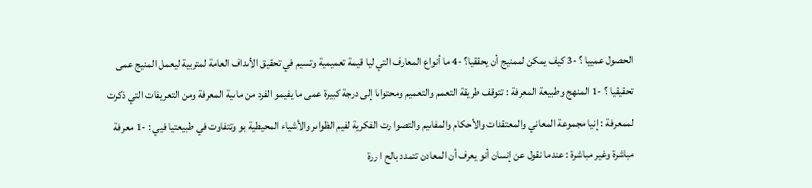الحصول عمييا ؟ -3 كيف يمكن لممنيج أن يحققيا؟ -4 ما أنواع المعارف التي ليا قيمة تعميمية وتسيم في تحقيق الأىداف العامة لمتربية ليعمل المنيج عمى تحقيقيا ؟ -1 المنهج وطبيعة المعرفة : تتوقف طريقة التعمم والتعميم ومحتواىا إلى درجة كبيرة عمى ما يفيمو الفرد من ماىية المعرفة ومن التعريفات التي ذكرت لممعرفة : إنيا مجموعة المعاني والمعتقدات والأحكام والمفاىيم والتصوا رت الفكرية لفيم الظواىر والأشياء المحيطية بو وتتفاوت في طبيعتيا فيي : -1 معرفة مباشرة وغير مباشرة : عندما نقول عن إنسان أنو يعرف أن المعادن تتمدد بالح ا ررة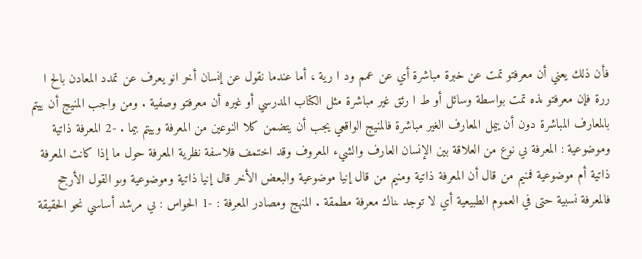فأن ذلك يعني أن معرفتو تمت عن خبرة مباشرة أي عن عمم ود ا رية ، أما عندما نقول عن إنسان أخر انو يعرف عن تمدد المعادن بالح ا ررة فإن معرفتو ىذه تمت بواسطة وسائل أو ط ا رئق غير مباشرة مثل الكتاب المدرسي أو غيره أن معرفتو وصفية . ومن واجب المنيج أن ييتم بالمعارف المباشرة دون أن ييمل المعارف الغير مباشرة فالمنيج الواقعي يجب أن يتضمن كلا النوعين من المعرفة وييتم بيما . -2 المعرفة ذاتية وموضوعية : المعرفة ىي نوع من العلاقة بين الإنسان العارف والشيء المعروف وقد اختمف فلاسفة نظرية المعرفة حول ما إذا كانت المعرفة ذاتية أم موضوعية فمنيم من قال أن المعرفة ذاتية ومنيم من قال إنيا موضوعية والبعض الأخر قال إنيا ذاتية وموضوعية وىو القول الأرجح فالمعرفة نسبية حتى في العموم الطبيعية أي لا توجد ىناك معرفة مطمقة . المنهج ومصادر المعرفة : -1 الحواس : ىي مرشد أساسي نحو الحقيقة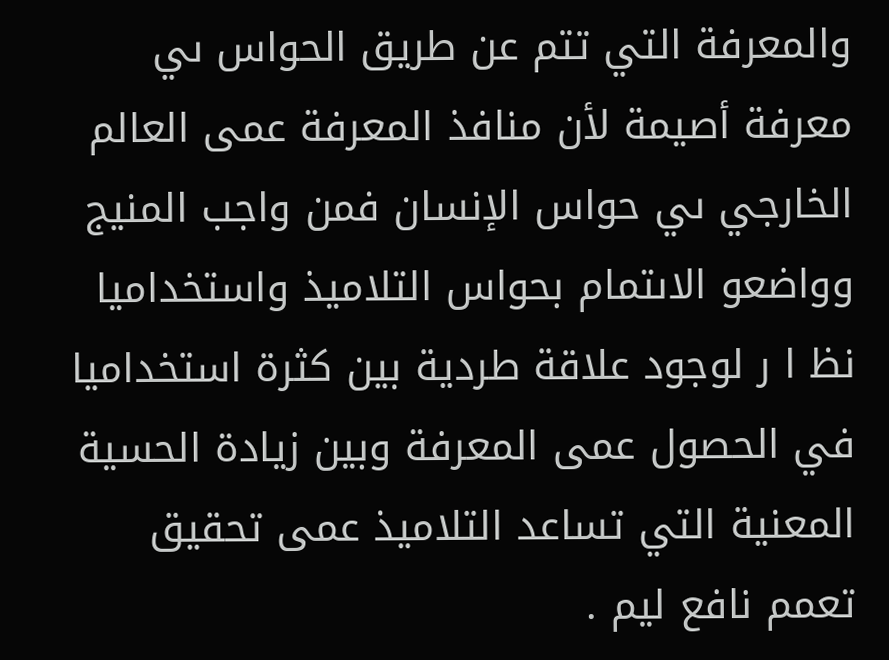والمعرفة التي تتم عن طريق الحواس ىي معرفة أصيمة لأن منافذ المعرفة عمى العالم الخارجي ىي حواس الإنسان فمن واجب المنيج وواضعو الاىتمام بحواس التلاميذ واستخداميا نظ ا ر لوجود علاقة طردية بين كثرة استخداميا في الحصول عمى المعرفة وبين زيادة الحسية المعنية التي تساعد التلاميذ عمى تحقيق تعمم نافع ليم .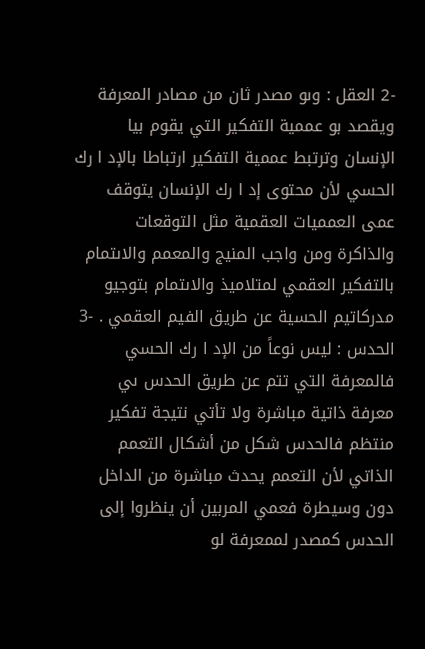-2 العقل : وىو مصدر ثان من مصادر المعرفة ويقصد بو عممية التفكير التي يقوم بيا الإنسان وترتبط عممية التفكير ارتباطا بالإد ا رك الحسي لأن محتوى إد ا رك الإنسان يتوقف عمى العمميات العقمية مثل التوقعات والذاكرة ومن واجب المنيج والمعمم والاىتمام بالتفكير العقمي لمتلاميذ والاىتمام بتوجيو مدركاتيم الحسية عن طريق الفيم العقمي . -3 الحدس : ليس نوعاً من الإد ا رك الحسي فالمعرفة التي تتم عن طريق الحدس ىي معرفة ذاتية مباشرة ولا تأتي نتيجة تفكير منتظم فالحدس شكل من أشكال التعمم الذاتي لأن التعمم يحدث مباشرة من الداخل دون وسيطرة فعمي المربين أن ينظروا إلى الحدس كمصدر لممعرفة لو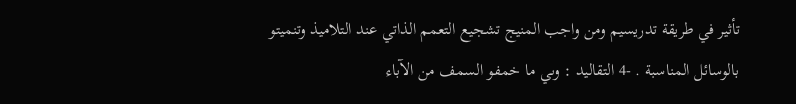تأثير في طريقة تدريسيم ومن واجب المنيج تشجيع التعمم الذاتي عند التلاميذ وتنميتو بالوسائل المناسبة . -4 التقاليد : وىي ما خمفو السمف من الآباء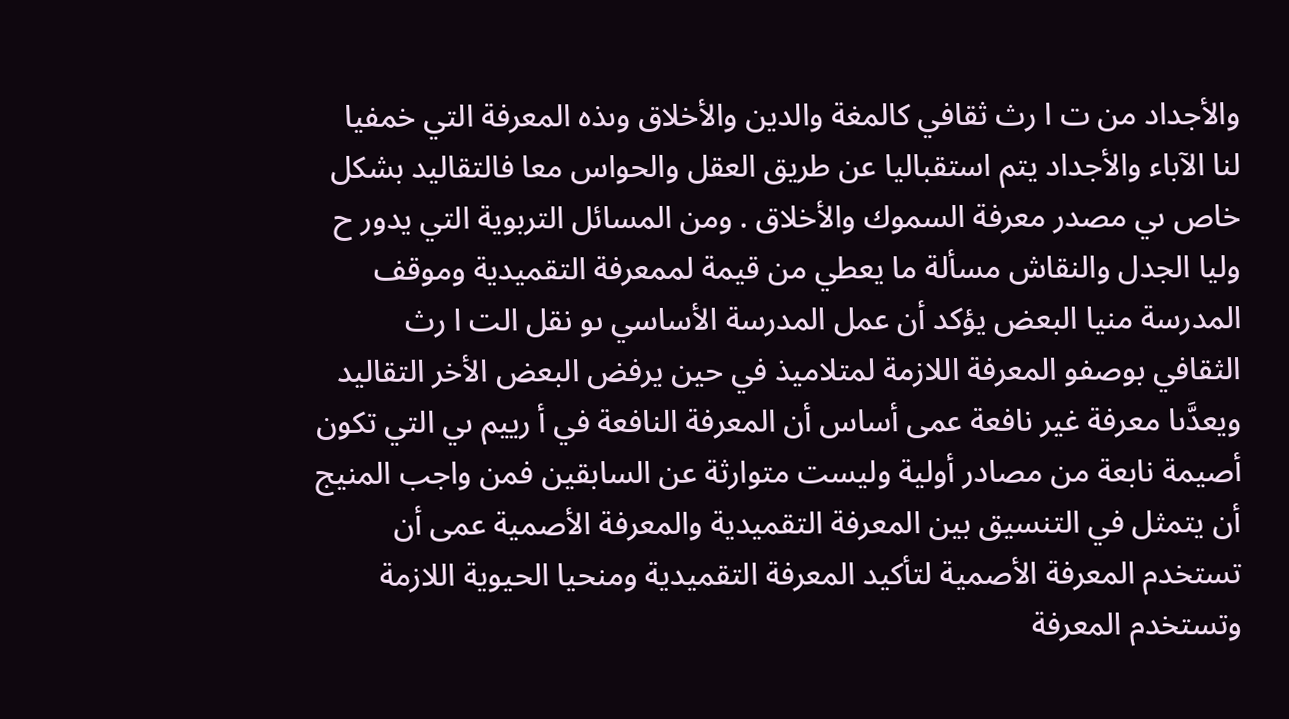والأجداد من ت ا رث ثقافي كالمغة والدين والأخلاق وىذه المعرفة التي خمفيا لنا الآباء والأجداد يتم استقباليا عن طريق العقل والحواس معا فالتقاليد بشكل خاص ىي مصدر معرفة السموك والأخلاق . ومن المسائل التربوية التي يدور ح وليا الجدل والنقاش مسألة ما يعطي من قيمة لممعرفة التقميدية وموقف المدرسة منيا البعض يؤكد أن عمل المدرسة الأساسي ىو نقل الت ا رث الثقافي بوصفو المعرفة اللازمة لمتلاميذ في حين يرفض البعض الأخر التقاليد ويعدَّىا معرفة غير نافعة عمى أساس أن المعرفة النافعة في أ رييم ىي التي تكون أصيمة نابعة من مصادر أولية وليست متوارثة عن السابقين فمن واجب المنيج أن يتمثل في التنسيق بين المعرفة التقميدية والمعرفة الأصمية عمى أن تستخدم المعرفة الأصمية لتأكيد المعرفة التقميدية ومنحيا الحيوية اللازمة وتستخدم المعرفة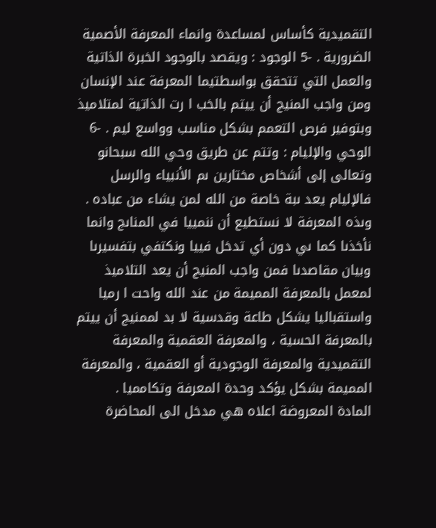التقميدية كأساس لمساعدة وانماء المعرفة الأصمية الضرورية . -5 الوجود : ويقصد بالوجود الخبرة الذاتية والعمل التي تتحقق بواسطتيما المعرفة عند الإنسان ومن واجب المنيج أن ييتم بالخب ا رت الذاتية لمتلاميذ وبتوفير فرص التعمم بشكل مناسب وواسع ليم . -6 الوحي والإليام : وتتم عن طريق وحي الله سبحانو وتعالى إلى أشخاص مختارين ىم الأنبياء والرسل فالإليام يعد ىبة خاصة من الله لمن يشاء من عباده . وىذه المعرفة لا نستطيع أن ننمييا في المناىج وانما نأخذىا كما ىي دون أي تدخل فييا ونكتفي بتفسيرىا وبيان مقاصدىا فمن واجب المنيج أن يعد التلاميذ لمعمل بالمعرفة المميمة من عند الله واحت ا رميا واستقباليا يشكل طاعة وقدسية لا بد لممنيج أن ييتم بالمعرفة الحسية ، والمعرفة العقمية والمعرفة التقميدية والمعرفة الوجودية أو العقمية ، والمعرفة المميمة بشكل يؤكد وحدة المعرفة وتكامميا .
المادة المعروضة اعلاه هي مدخل الى المحاضرة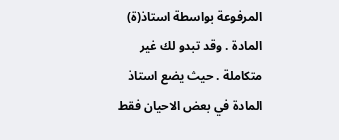المرفوعة بواسطة استاذ(ة) المادة . وقد تبدو لك غير متكاملة . حيث يضع استاذ المادة في بعض الاحيان فقط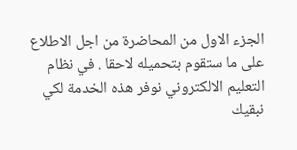الجزء الاول من المحاضرة من اجل الاطلاع على ما ستقوم بتحميله لاحقا . في نظام التعليم الالكتروني نوفر هذه الخدمة لكي نبقيك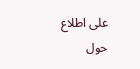على اطلاع حول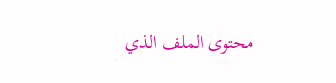محتوى الملف الذي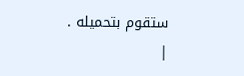ستقوم بتحميله .
|